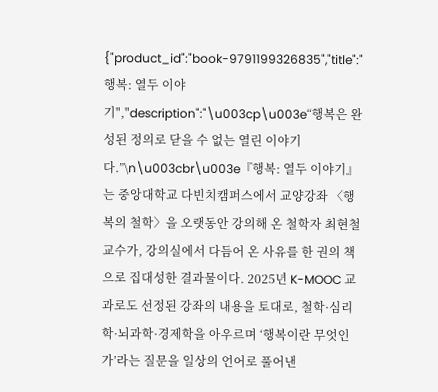{"product_id":"book-9791199326835","title":"행복: 열두 이야기","description":"\u003cp\u003e“행복은 완성된 정의로 닫을 수 없는 열린 이야기다.”\n\u003cbr\u003e『행복: 열두 이야기』는 중앙대학교 다빈치캠퍼스에서 교양강좌 〈행복의 철학〉을 오랫동안 강의해 온 철학자 최현철 교수가, 강의실에서 다듬어 온 사유를 한 권의 책으로 집대성한 결과물이다. 2025년 K-MOOC 교과로도 선정된 강좌의 내용을 토대로, 철학·심리학·뇌과학·경제학을 아우르며 ‘행복이란 무엇인가’라는 질문을 일상의 언어로 풀어낸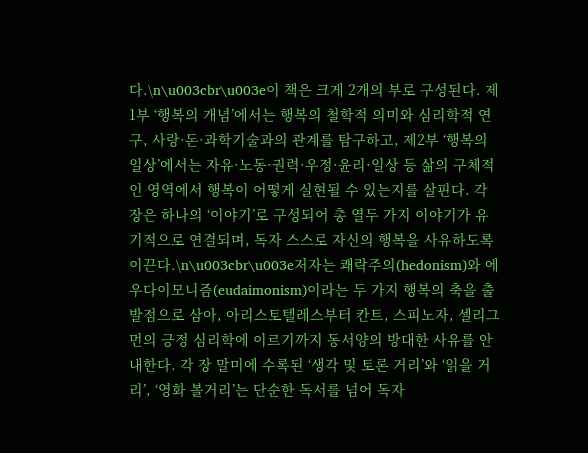다.\n\u003cbr\u003e이 책은 크게 2개의 부로 구성된다. 제1부 ‘행복의 개념’에서는 행복의 철학적 의미와 심리학적 연구, 사랑·돈·과학기술과의 관계를 탐구하고, 제2부 ‘행복의 일상’에서는 자유·노동·권력·우정·윤리·일상 등 삶의 구체적인 영역에서 행복이 어떻게 실현될 수 있는지를 살핀다. 각 장은 하나의 ‘이야기’로 구성되어 총 열두 가지 이야기가 유기적으로 연결되며, 독자 스스로 자신의 행복을 사유하도록 이끈다.\n\u003cbr\u003e저자는 쾌락주의(hedonism)와 에우다이모니즘(eudaimonism)이라는 두 가지 행복의 축을 출발점으로 삼아, 아리스토텔레스부터 칸트, 스피노자, 셀리그먼의 긍정 심리학에 이르기까지 동서양의 방대한 사유를 안내한다. 각 장 말미에 수록된 ‘생각 및 토론 거리’와 ‘읽을 거리’, ‘영화 볼거리’는 단순한 독서를 넘어 독자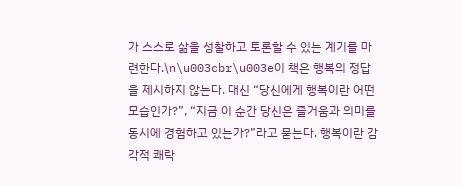가 스스로 삶을 성찰하고 토론할 수 있는 계기를 마련한다.\n\u003cbr\u003e이 책은 행복의 정답을 제시하지 않는다. 대신 “당신에게 행복이란 어떤 모습인가?”, “지금 이 순간 당신은 즐거움과 의미를 동시에 경험하고 있는가?”라고 묻는다. 행복이란 감각적 쾌락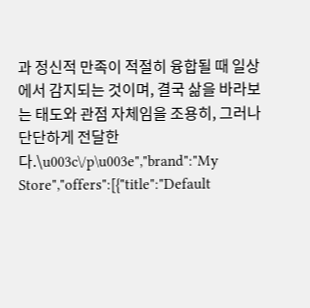과 정신적 만족이 적절히 융합될 때 일상에서 감지되는 것이며, 결국 삶을 바라보는 태도와 관점 자체임을 조용히, 그러나 단단하게 전달한다.\u003c\/p\u003e","brand":"My Store","offers":[{"title":"Default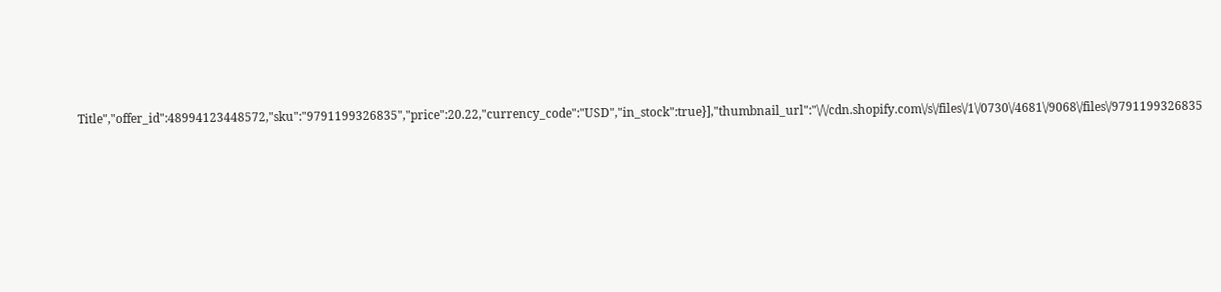Title","offer_id":48994123448572,"sku":"9791199326835","price":20.22,"currency_code":"USD","in_stock":true}],"thumbnail_url":"\/\/cdn.shopify.com\/s\/files\/1\/0730\/4681\/9068\/files\/9791199326835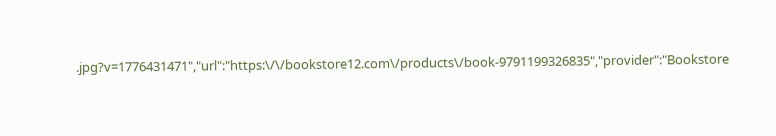.jpg?v=1776431471","url":"https:\/\/bookstore12.com\/products\/book-9791199326835","provider":"Bookstore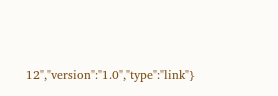12","version":"1.0","type":"link"}